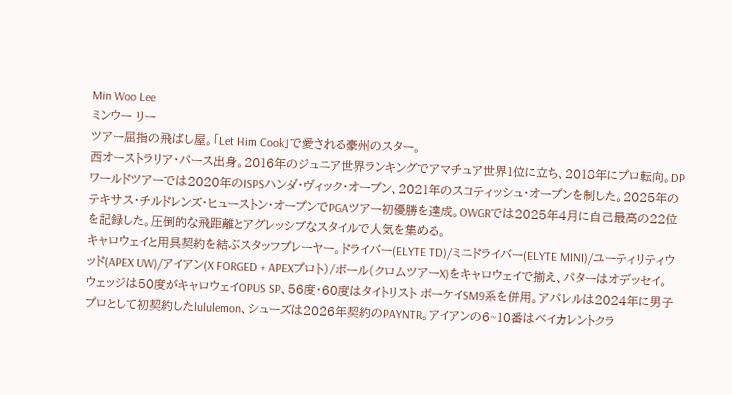Min Woo Lee
ミンウー リー
ツアー屈指の飛ばし屋。「Let Him Cook」で愛される豪州のスター。
西オーストラリア・パース出身。2016年のジュニア世界ランキングでアマチュア世界1位に立ち、2018年にプロ転向。DPワールドツアーでは2020年のISPSハンダ・ヴィック・オープン、2021年のスコティッシュ・オープンを制した。2025年のテキサス・チルドレンズ・ヒューストン・オープンでPGAツアー初優勝を達成。OWGRでは2025年4月に自己最高の22位を記録した。圧倒的な飛距離とアグレッシブなスタイルで人気を集める。
キャロウェイと用具契約を結ぶスタッフプレーヤー。ドライバー(ELYTE TD)/ミニドライバー(ELYTE MINI)/ユーティリティウッド(APEX UW)/アイアン(X FORGED + APEXプロト)/ボール(クロムツアーX)をキャロウェイで揃え、パターはオデッセイ。ウェッジは50度がキャロウェイOPUS SP、56度・60度はタイトリスト ボーケイSM9系を併用。アパレルは2024年に男子プロとして初契約したlululemon、シューズは2026年契約のPAYNTR。アイアンの6~10番はベイカレントクラ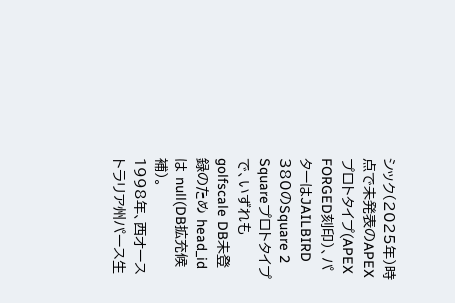シック(2025年)時点で未発表のAPEXプロトタイプ(APEX FORGED刻印)、パターはJAILBIRD 380のSquare 2 Squareプロトタイプで、いずれもgolfscale DB未登録のため head_id は null(DB拡充候補)。
1998年、西オーストラリア州パース生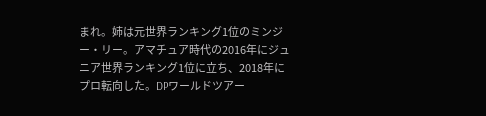まれ。姉は元世界ランキング1位のミンジー・リー。アマチュア時代の2016年にジュニア世界ランキング1位に立ち、2018年にプロ転向した。DPワールドツアー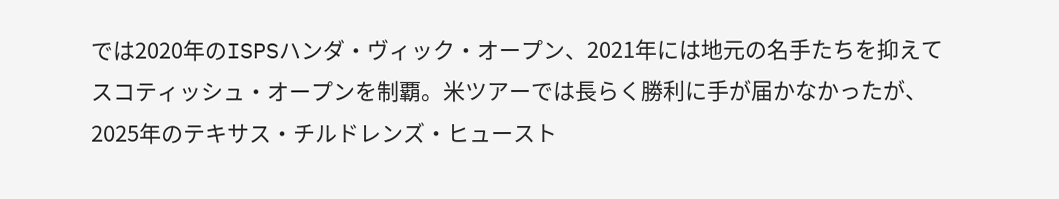では2020年のISPSハンダ・ヴィック・オープン、2021年には地元の名手たちを抑えてスコティッシュ・オープンを制覇。米ツアーでは長らく勝利に手が届かなかったが、2025年のテキサス・チルドレンズ・ヒュースト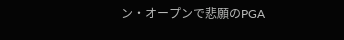ン・オープンで悲願のPGA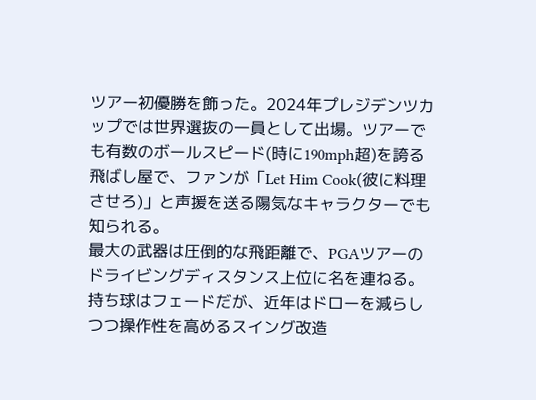ツアー初優勝を飾った。2024年プレジデンツカップでは世界選抜の一員として出場。ツアーでも有数のボールスピード(時に190mph超)を誇る飛ばし屋で、ファンが「Let Him Cook(彼に料理させろ)」と声援を送る陽気なキャラクターでも知られる。
最大の武器は圧倒的な飛距離で、PGAツアーのドライビングディスタンス上位に名を連ねる。持ち球はフェードだが、近年はドローを減らしつつ操作性を高めるスイング改造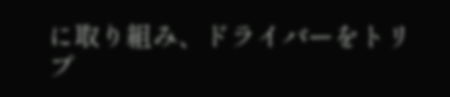に取り組み、ドライバーをトリプ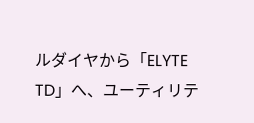ルダイヤから「ELYTE TD」へ、ユーティリテ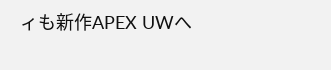ィも新作APEX UWへ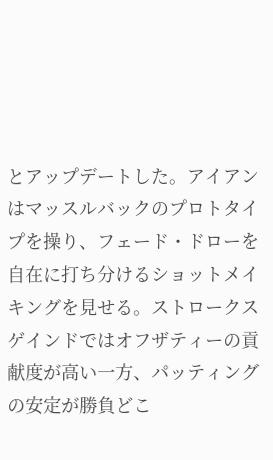とアップデートした。アイアンはマッスルバックのプロトタイプを操り、フェード・ドローを自在に打ち分けるショットメイキングを見せる。ストロークスゲインドではオフザティーの貢献度が高い一方、パッティングの安定が勝負どこ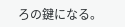ろの鍵になる。